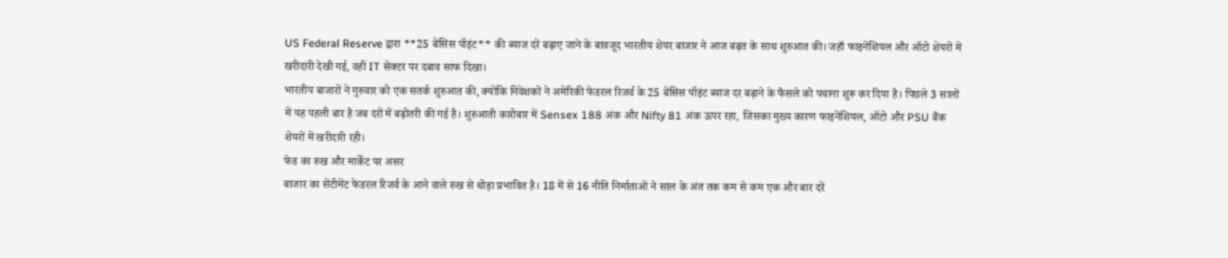US Federal Reserve द्वारा **25 बेसिस पॉइंट** की ब्याज दरें बढ़ाए जाने के बावजूद भारतीय शेयर बाजार ने आज बढ़त के साथ शुरुआत की। जहाँ फाइनेंशियल और ऑटो शेयरों में खरीदारी देखी गई, वहीं IT सेक्टर पर दबाव साफ दिखा।
भारतीय बाजारों ने गुरुवार को एक सतर्क शुरुआत की, क्योंकि निवेशकों ने अमेरिकी फेडरल रिजर्व के 25 बेसिस पॉइंट ब्याज दर बढ़ाने के फैसले को पचाना शुरू कर दिया है। पिछले 3 सालों में यह पहली बार है जब दरों में बढ़ोतरी की गई है। शुरुआती कारोबार में Sensex 188 अंक और Nifty 81 अंक ऊपर रहा, जिसका मुख्य कारण फाइनेंशियल, ऑटो और PSU बैंक शेयरों में खरीदारी रही।
फेड का रुख और मार्केट पर असर
बाजार का सेंटीमेंट फेडरल रिजर्व के आने वाले रुख से थोड़ा प्रभावित है। 18 में से 16 नीति निर्माताओं ने साल के अंत तक कम से कम एक और बार दरें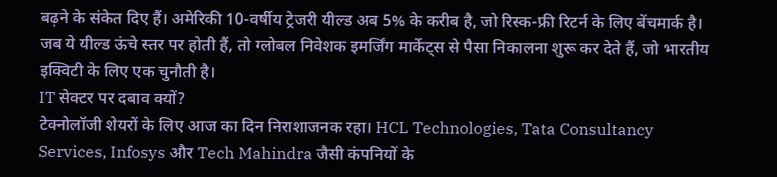बढ़ने के संकेत दिए हैं। अमेरिकी 10-वर्षीय ट्रेजरी यील्ड अब 5% के करीब है, जो रिस्क-फ्री रिटर्न के लिए बेंचमार्क है। जब ये यील्ड ऊंचे स्तर पर होती हैं, तो ग्लोबल निवेशक इमर्जिंग मार्केट्स से पैसा निकालना शुरू कर देते हैं, जो भारतीय इक्विटी के लिए एक चुनौती है।
IT सेक्टर पर दबाव क्यों?
टेक्नोलॉजी शेयरों के लिए आज का दिन निराशाजनक रहा। HCL Technologies, Tata Consultancy Services, Infosys और Tech Mahindra जैसी कंपनियों के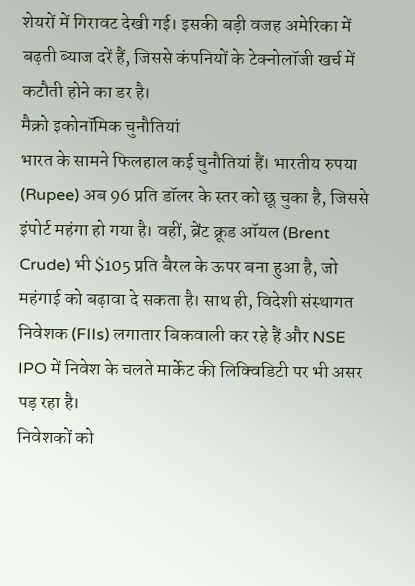शेयरों में गिरावट देखी गई। इसकी बड़ी वजह अमेरिका में बढ़ती ब्याज दरें हैं, जिससे कंपनियों के टेक्नोलॉजी खर्च में कटौती होने का डर है।
मैक्रो इकोनॉमिक चुनौतियां
भारत के सामने फिलहाल कई चुनौतियां हैं। भारतीय रुपया (Rupee) अब 96 प्रति डॉलर के स्तर को छू चुका है, जिससे इंपोर्ट महंगा हो गया है। वहीं, ब्रेंट क्रूड ऑयल (Brent Crude) भी $105 प्रति बैरल के ऊपर बना हुआ है, जो महंगाई को बढ़ावा दे सकता है। साथ ही, विदेशी संस्थागत निवेशक (FIIs) लगातार बिकवाली कर रहे हैं और NSE IPO में निवेश के चलते मार्केट की लिक्विडिटी पर भी असर पड़ रहा है।
निवेशकों को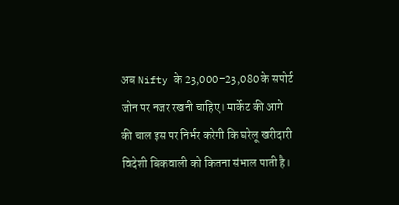अब Nifty के 23,000–23,080 के सपोर्ट जोन पर नजर रखनी चाहिए। मार्केट की आगे की चाल इस पर निर्भर करेगी कि घरेलू खरीदारी विदेशी बिकवाली को कितना संभाल पाती है।